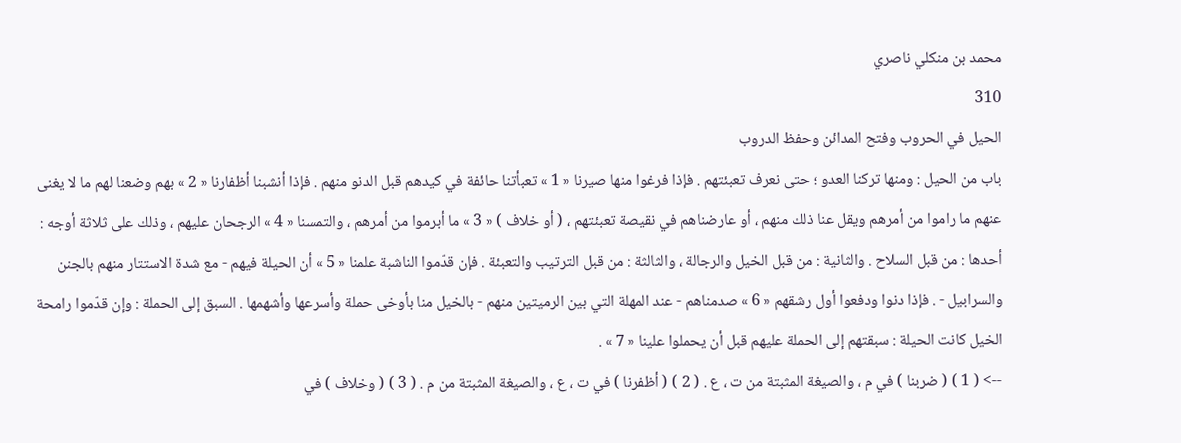محمد بن منكلي ناصري
310
الحيل في الحروب وفتح المدائن وحفظ الدروب
باب من الحيل : ومنها تركنا العدو ؛ حتى نعرف تعبئتهم . فإذا فرغوا منها صيرنا « 1 » تعبأتنا حائفة في كيدهم قبل الدنو منهم . فإذا أنشبنا أظفارنا « 2 » بهم وضعنا لهم ما لا يغنى عنهم ما راموا من أمرهم ويقل عنا ذلك منهم ، أو عارضناهم في نقيصة تعبئتهم ، ( أو خلاف ) « 3 » ما أبرموا من أمرهم ، والتمسنا « 4 » الرجحان عليهم ، وذلك على ثلاثة أوجه : أحدها : من قبل السلاح . والثانية : من قبل الخيل والرجالة ، والثالثة : من قبل الترتيب والتعبئة . فإن قدّموا الناشبة علمنا « 5 » أن الحيلة فيهم - مع شدة الاستتار منهم بالجنن والسرابيل - . فإذا دنوا ودفعوا أول رشقهم « 6 » صدمناهم - عند المهلة التي بين الرميتين منهم - بالخيل منا بأوخى حملة وأسرعها وأشهمها . السبق إلى الحملة : وإن قدّموا رامحة الخيل كانت الحيلة : سبقتهم إلى الحملة عليهم قبل أن يحملوا علينا « 7 » .
--> ( 1 ) ( ضربنا ) في م ، والصيغة المثبتة من ت ، ع . ( 2 ) ( أظفرنا ) في ت ، ع ، والصيغة المثبتة من م . ( 3 ) ( وخلاف ) في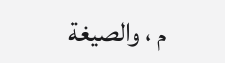م ، والصيغة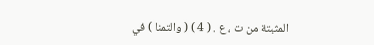المثبتة من ت ، ع . ( 4 ) ( والتمنا ) في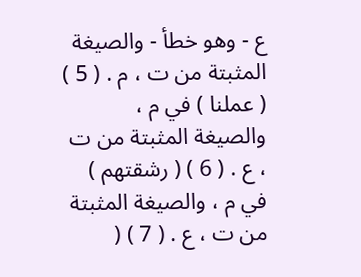ع - وهو خطأ - والصيغة المثبتة من ت ، م . ( 5 ) ( عملنا ) في م ، والصيغة المثبتة من ت ، ع . ( 6 ) ( رشقتهم ) في م ، والصيغة المثبتة من ت ، ع . ( 7 ) (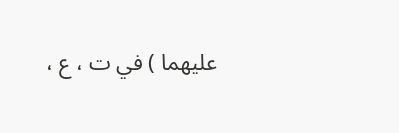عليهما ) في ت ، ع ،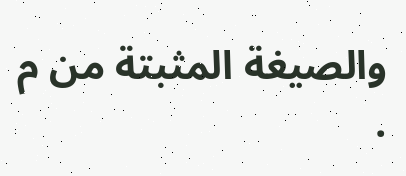والصيغة المثبتة من م .